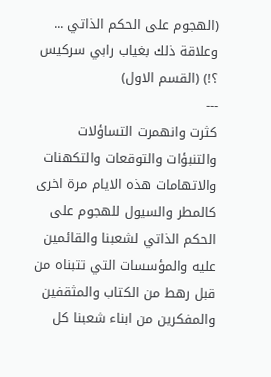(الهجوم على الحكم الذاتي ... وعلاقة ذلك بغياب رابي سركيس ؟!) (القسم الاول)
---
كثرت وانهمرت التساؤلات والتنبؤات والتوقعات والتكهنات والاتهامات هذه الايام مرة اخرى كالمطر والسيول للهجوم على الحكم الذاتي لشعبنا والقائمين عليه والمؤسسات التي تتبناه من قبل رهط من الكتاب والمثقفين والمفكرين من ابناء شعبنا كل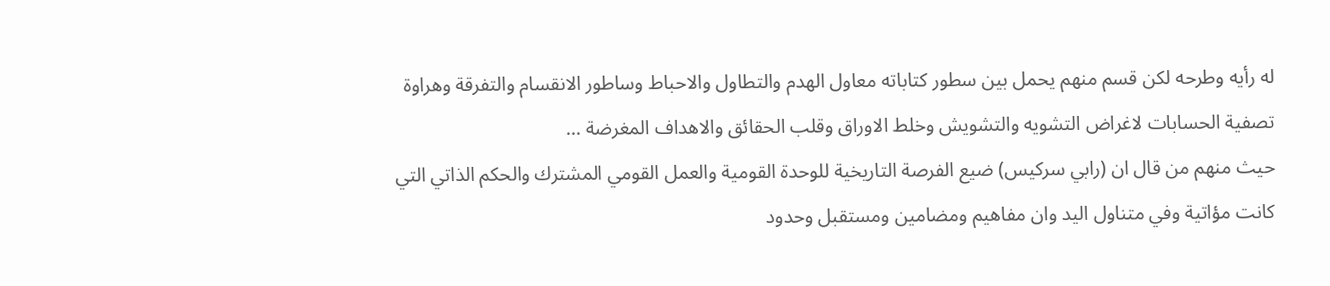له رأيه وطرحه لكن قسم منهم يحمل بين سطور كتاباته معاول الهدم والتطاول والاحباط وساطور الانقسام والتفرقة وهراوة تصفية الحسابات لاغراض التشويه والتشويش وخلط الاوراق وقلب الحقائق والاهداف المغرضة ...
حيث منهم من قال ان (رابي سركيس) ضيع الفرصة التاريخية للوحدة القومية والعمل القومي المشترك والحكم الذاتي التي كانت مؤاتية وفي متناول اليد وان مفاهيم ومضامين ومستقبل وحدود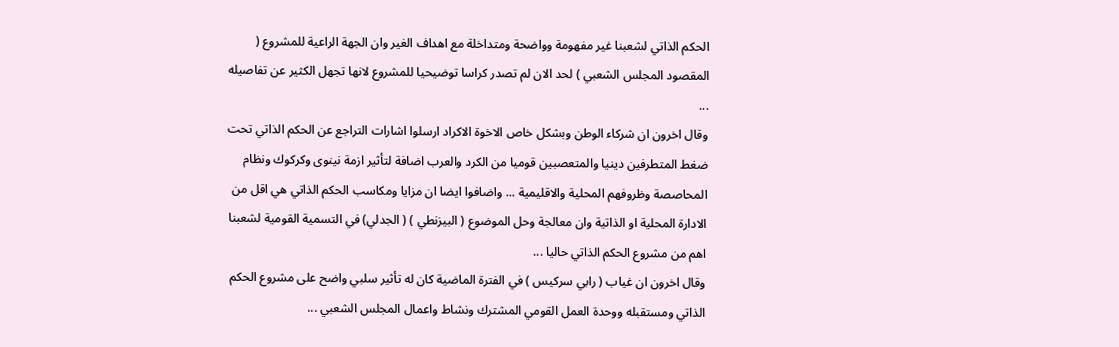الحكم الذاتي لشعبنا غير مفهومة وواضحة ومتداخلة مع اهداف الغير وان الجهة الراعية للمشروع ( المقصود المجلس الشعبي ) لحد الان لم تصدر كراسا توضيحيا للمشروع لانها تجهل الكثير عن تفاصيله ...
وقال اخرون ان شركاء الوطن وبشكل خاص الاخوة الاكراد ارسلوا اشارات التراجع عن الحكم الذاتي تحت ضغط المتطرفين دينيا والمتعصبين قوميا من الكرد والعرب اضافة لتأثير ازمة نينوى وكركوك ونظام المحاصصة وظروفهم المحلية والاقليمية ... واضافوا ايضا ان مزايا ومكاسب الحكم الذاتي هي اقل من الادارة المحلية او الذاتية وان معالجة وحل الموضوع ( البيزنطي ) ( الجدلي) في التسمية القومية لشعبنا اهم من مشروع الحكم الذاتي حاليا ...
وقال اخرون ان غياب ( رابي سركيس ) في الفترة الماضية كان له تأثير سلبي واضح على مشروع الحكم الذاتي ومستقبله ووحدة العمل القومي المشترك ونشاط واعمال المجلس الشعبي ...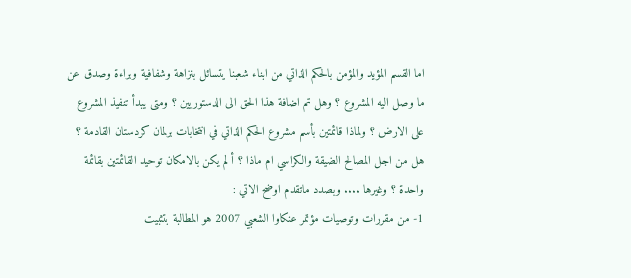اما القسم المؤيد والمؤمن بالحكم الذاتي من ابناء شعبنا يتسائل بنزاهة وشفافية وبراءة وصدق عن ما وصل اليه المشروع ؟ وهل تم اضافة هذا الحق الى الدستوريين ؟ ومتى يبدأ تنفيذ المشروع على الارض ؟ ولماذا قائمتين بأسم مشروع الحكم الذاتي في انتخابات برلمان كردستان القادمة ؟ هل من اجل المصالح الضيقة والكراسي ام ماذا ؟ أ لم يكن بالامكان توحيد القائمتين بقائمة واحدة ؟ وغيرها .... وبصدد ماتقدم اوضح الاتي :
1- من مقررات وتوصيات مؤتمر عنكاوا الشعبي 2007 هو المطالبة بتثبيت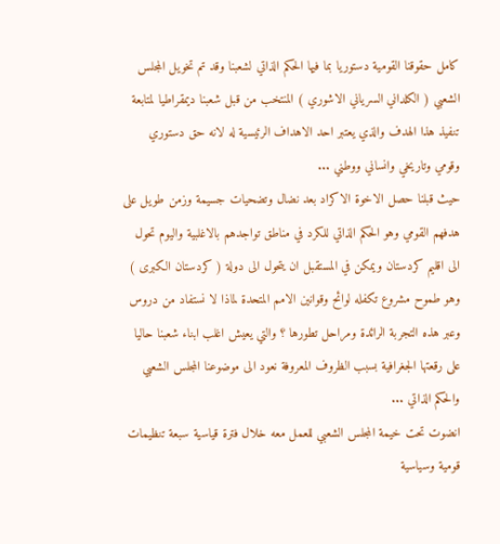كامل حقوقنا القومية دستوريا بما فيها الحكم الذاتي لشعبنا وقد تم تخويل المجلس الشعبي ( الكلداني السرياني الاشوري ) المنتخب من قبل شعبنا ديمقراطيا لمتابعة تنفيذ هذا الهدف والذي يعتبر احد الاهداف الرئيسية له لانه حق دستوري وقومي وتاريخي وانساني ووطني ...
حيث قبلنا حصل الاخوة الاكراد بعد نضال وتضحيات جسيمة وزمن طويل على هدفهم القومي وهو الحكم الذاتي للكرد في مناطق تواجدهم بالاغلبية واليوم تحول الى اقليم كردستان ويمكن في المستقبل ان يتحول الى دولة ( كردستان الكبرى ) وهو طموح مشروع تكفله لوائح وقوانين الامم المتحدة لماذا لا نستفاد من دروس وعبر هذه التجربة الرائدة ومراحل تطورها ؟ والتي يعيش اغلب ابناء شعبنا حاليا على رقعتها الجغرافية بسبب الظروف المعروفة نعود الى موضوعنا المجلس الشعبي والحكم الذاتي ...
انضوت تحت خيمة المجلس الشعبي للعمل معه خلال فترة قياسية سبعة تنظيمات قومية وسياسية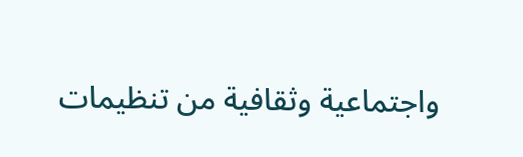واجتماعية وثقافية من تنظيمات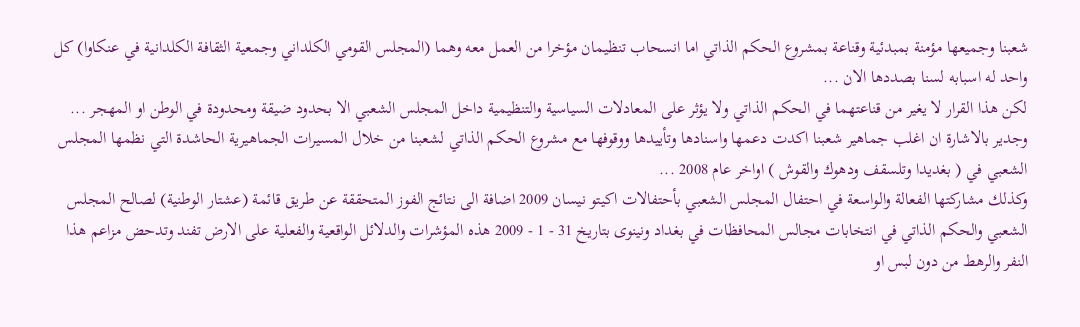شعبنا وجميعها مؤمنة بمبدئية وقناعة بمشروع الحكم الذاتي اما انسحاب تنظيمان مؤخرا من العمل معه وهما (المجلس القومي الكلداني وجمعية الثقافة الكلدانية في عنكاوا) كل واحد له اسبابه لسنا بصددها الان ...
لكن هذا القرار لا يغير من قناعتهما في الحكم الذاتي ولا يؤثر على المعادلات السياسية والتنظيمية داخل المجلس الشعبي الا بحدود ضيقة ومحدودة في الوطن او المهجر ... وجدير بالاشارة ان اغلب جماهير شعبنا اكدت دعمها واسنادها وتأييدها ووقوفها مع مشروع الحكم الذاتي لشعبنا من خلال المسيرات الجماهيرية الحاشدة التي نظمها المجلس الشعبي في ( بغديدا وتلسقف ودهوك والقوش ) اواخر عام 2008 ...
وكذلك مشاركتها الفعالة والواسعة في احتفال المجلس الشعبي بأحتفالات اكيتو نيسان 2009 اضافة الى نتائج الفوز المتحققة عن طريق قائمة (عشتار الوطنية) لصالح المجلس الشعبي والحكم الذاتي في انتخابات مجالس المحافظات في بغداد ونينوى بتاريخ 31 - 1 - 2009 هذه المؤشرات والدلائل الواقعية والفعلية على الارض تفند وتدحض مزاعم هذا النفر والرهط من دون لبس او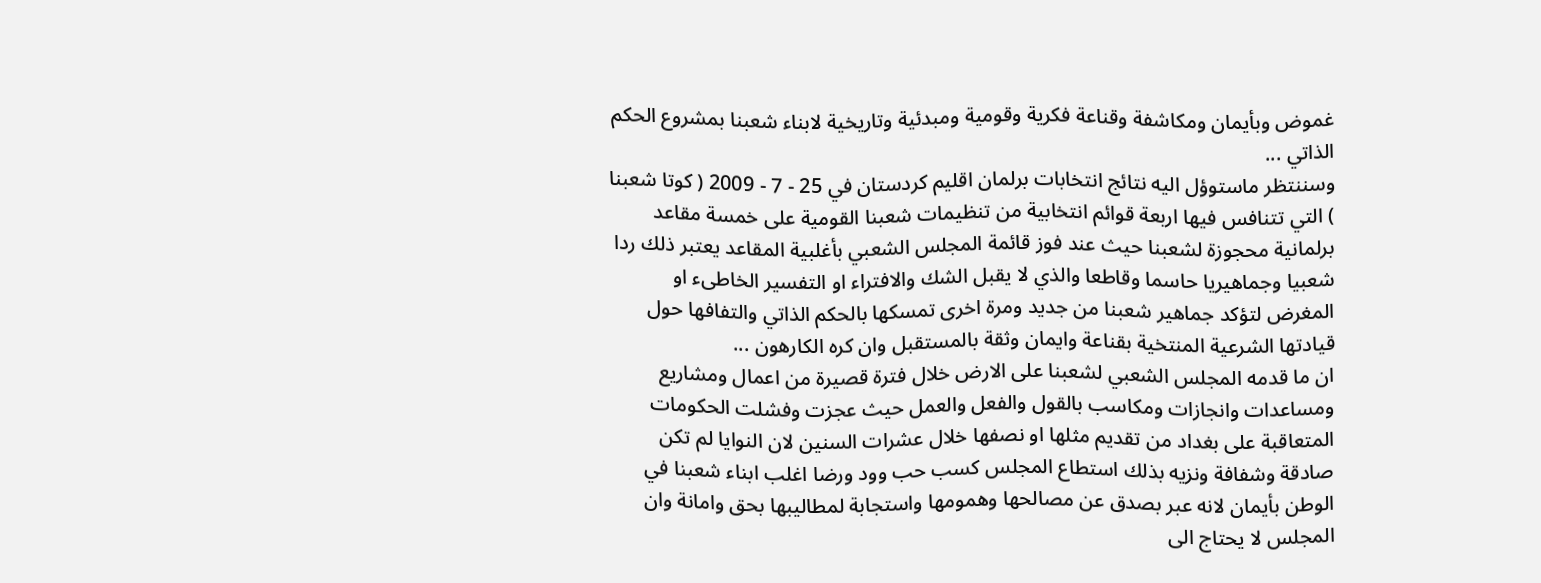غموض وبأيمان ومكاشفة وقناعة فكرية وقومية ومبدئية وتاريخية لابناء شعبنا بمشروع الحكم الذاتي ...
وسننتظر ماستوؤل اليه نتائج انتخابات برلمان اقليم كردستان في 25 - 7 - 2009 ( كوتا شعبنا ) التي تتنافس فيها اربعة قوائم انتخابية من تنظيمات شعبنا القومية على خمسة مقاعد برلمانية محجوزة لشعبنا حيث عند فوز قائمة المجلس الشعبي بأغلبية المقاعد يعتبر ذلك ردا شعبيا وجماهيريا حاسما وقاطعا والذي لا يقبل الشك والافتراء او التفسير الخاطىء او المغرض لتؤكد جماهير شعبنا من جديد ومرة اخرى تمسكها بالحكم الذاتي والتفافها حول قيادتها الشرعية المنتخية بقناعة وايمان وثقة بالمستقبل وان كره الكارهون ...
ان ما قدمه المجلس الشعبي لشعبنا على الارض خلال فترة قصيرة من اعمال ومشاريع ومساعدات وانجازات ومكاسب بالقول والفعل والعمل حيث عجزت وفشلت الحكومات المتعاقبة على بغداد من تقديم مثلها او نصفها خلال عشرات السنين لان النوايا لم تكن صادقة وشفافة ونزيه بذلك استطاع المجلس كسب حب وود ورضا اغلب ابناء شعبنا في الوطن بأيمان لانه عبر بصدق عن مصالحها وهمومها واستجابة لمطاليبها بحق وامانة وان المجلس لا يحتاج الى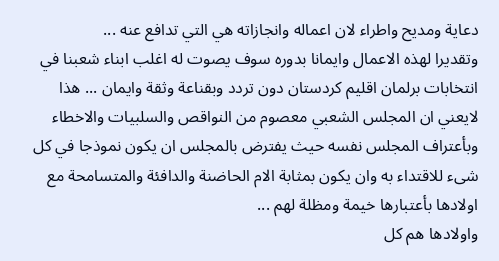دعاية ومديح واطراء لان اعماله وانجازاته هي التي تدافع عنه ...
وتقديرا لهذه الاعمال وايمانا بدوره سوف يصوت له اغلب ابناء شعبنا في انتخابات برلمان اقليم كردستان دون تردد وبقناعة وثقة وايمان ... هذا لايعني ان المجلس الشعبي معصوم من النواقص والسلبيات والاخطاء وبأعتراف المجلس نفسه حيث يفترض بالمجلس ان يكون نموذجا في كل شىء للاقتداء به وان يكون بمثابة الام الحاضنة والدافئة والمتسامحة مع اولادها بأعتبارها خيمة ومظلة لهم ...
واولادها هم كل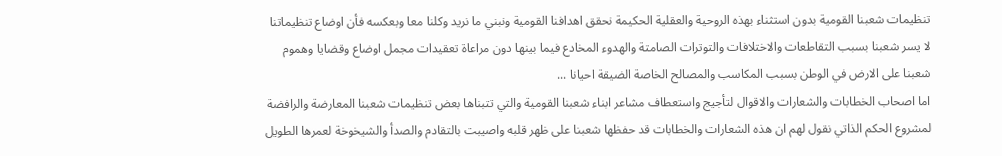تنظيمات شعبنا القومية بدون استثناء بهذه الروحية والعقلية الحكيمة نحقق اهدافنا القومية ونبني ما نريد وكلنا معا وبعكسه فأن اوضاع تنظيماتنا لا يسر شعبنا بسبب التقاطعات والاختلافات والتوترات الصامتة والهدوء المخادع فيما بينها دون مراعاة تعقيدات مجمل اوضاع وقضايا وهموم شعبنا على الارض في الوطن بسبب المكاسب والمصالح الخاصة الضيقة احيانا ...
اما اصحاب الخطابات والشعارات والاقوال لتأجيج واستعطاف مشاعر ابناء شعبنا القومية والتي تتبناها بعض تنظيمات شعبنا المعارضة والرافضة لمشروع الحكم الذاتي نقول لهم ان هذه الشعارات والخطابات قد حفظها شعبنا على ظهر قلبه واصيبت بالتقادم والصدأ والشيخوخة لعمرها الطويل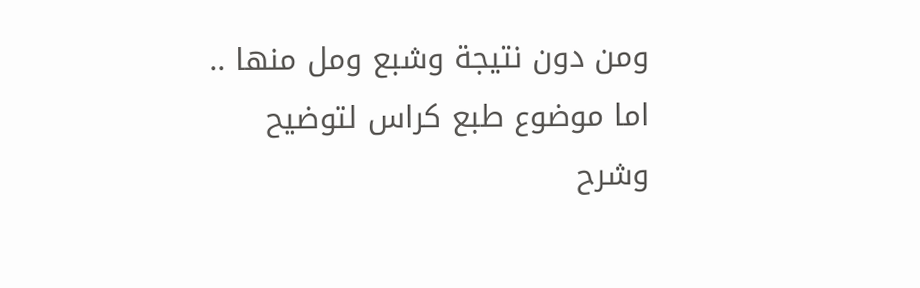ومن دون نتيجة وشبع ومل منها ..
اما موضوع طبع كراس لتوضيح وشرح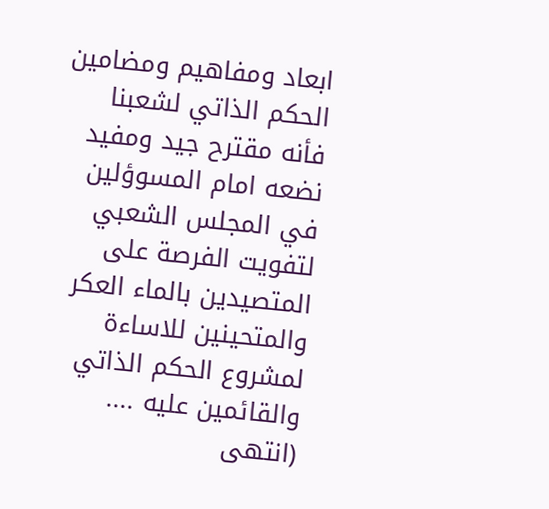ابعاد ومفاهيم ومضامين الحكم الذاتي لشعبنا فأنه مقترح جيد ومفيد نضعه امام المسوؤلين في المجلس الشعبي لتفويت الفرصة على المتصيدين بالماء العكر والمتحينين للاساءة لمشروع الحكم الذاتي والقائمين عليه .... (انتهى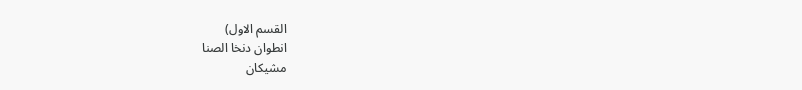القسم الاول)
انطوان دنخا الصنا
مشيكان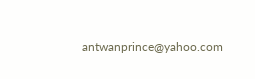antwanprince@yahoo.com